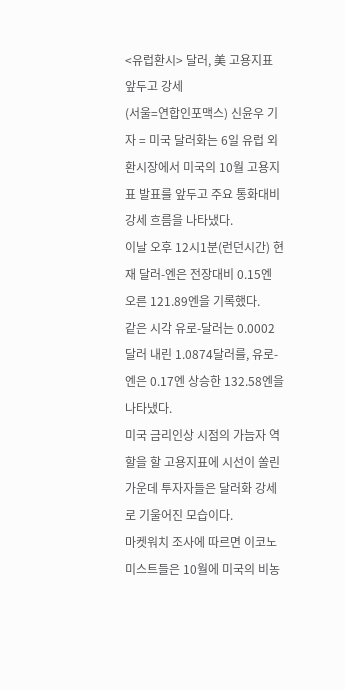<유럽환시> 달러, 美 고용지표 앞두고 강세
(서울=연합인포맥스) 신윤우 기자 = 미국 달러화는 6일 유럽 외환시장에서 미국의 10월 고용지표 발표를 앞두고 주요 통화대비 강세 흐름을 나타냈다.
이날 오후 12시1분(런던시간) 현재 달러-엔은 전장대비 0.15엔 오른 121.89엔을 기록했다.
같은 시각 유로-달러는 0.0002달러 내린 1.0874달러를, 유로-엔은 0.17엔 상승한 132.58엔을 나타냈다.
미국 금리인상 시점의 가늠자 역할을 할 고용지표에 시선이 쏠린 가운데 투자자들은 달러화 강세로 기울어진 모습이다.
마켓워치 조사에 따르면 이코노미스트들은 10월에 미국의 비농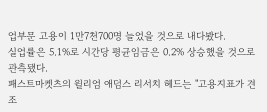업부문 고용이 1만7천700명 늘었을 것으로 내다봤다.
실업률은 5.1%로 시간당 평균임금은 0.2% 상승했을 것으로 관측됐다.
패스트마켓츠의 윌리엄 애덤스 리서치 헤드는 "고용지표가 견조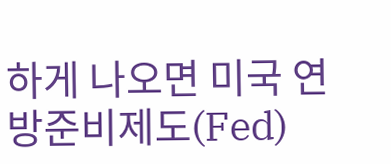하게 나오면 미국 연방준비제도(Fed)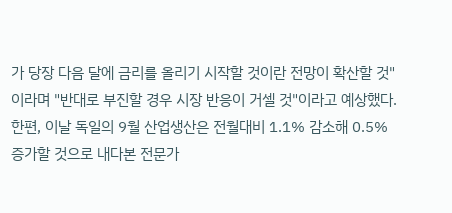가 당장 다음 달에 금리를 올리기 시작할 것이란 전망이 확산할 것"이라며 "반대로 부진할 경우 시장 반응이 거셀 것"이라고 예상했다.
한편, 이날 독일의 9월 산업생산은 전월대비 1.1% 감소해 0.5% 증가할 것으로 내다본 전문가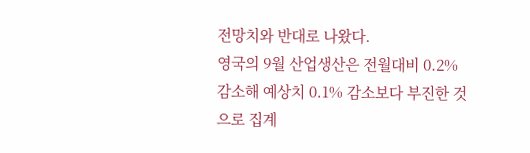전망치와 반대로 나왔다.
영국의 9월 산업생산은 전월대비 0.2% 감소해 예상치 0.1% 감소보다 부진한 것으로 집계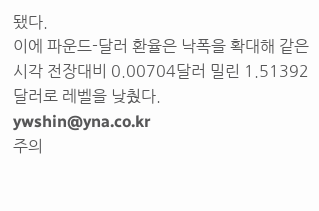됐다.
이에 파운드-달러 환율은 낙폭을 확대해 같은 시각 전장대비 0.00704달러 밀린 1.51392달러로 레벨을 낮췄다.
ywshin@yna.co.kr
주의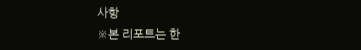사항
※본 리포트는 한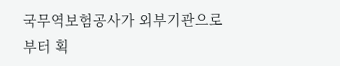국무역보험공사가 외부기관으로부터 획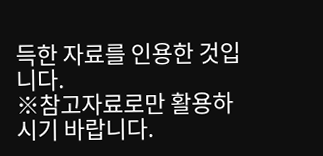득한 자료를 인용한 것입니다.
※참고자료로만 활용하시기 바랍니다.